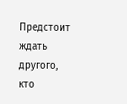Предстоит ждать другого, кто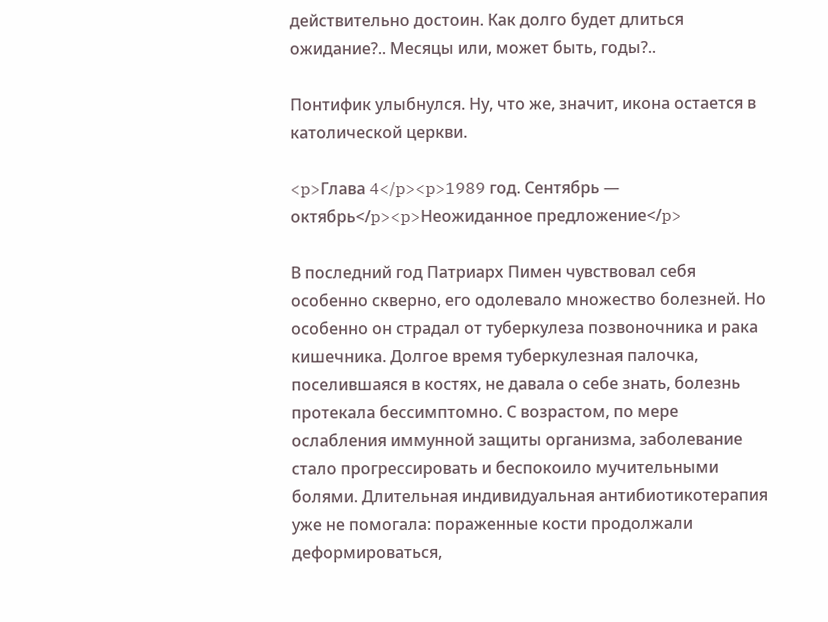действительно достоин. Как долго будет длиться ожидание?.. Месяцы или, может быть, годы?..

Понтифик улыбнулся. Ну, что же, значит, икона остается в католической церкви.

<p>Глава 4</p><p>1989 год. Сентябрь — октябрь</p><p>Неожиданное предложение</p>

В последний год Патриарх Пимен чувствовал себя особенно скверно, его одолевало множество болезней. Но особенно он страдал от туберкулеза позвоночника и рака кишечника. Долгое время туберкулезная палочка, поселившаяся в костях, не давала о себе знать, болезнь протекала бессимптомно. С возрастом, по мере ослабления иммунной защиты организма, заболевание стало прогрессировать и беспокоило мучительными болями. Длительная индивидуальная антибиотикотерапия уже не помогала: пораженные кости продолжали деформироваться,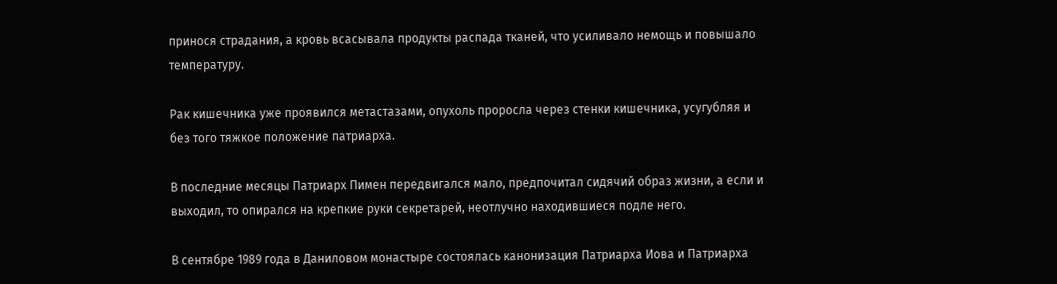принося страдания, а кровь всасывала продукты распада тканей, что усиливало немощь и повышало температуру.

Рак кишечника уже проявился метастазами, опухоль проросла через стенки кишечника, усугубляя и без того тяжкое положение патриарха.

В последние месяцы Патриарх Пимен передвигался мало, предпочитал сидячий образ жизни, а если и выходил, то опирался на крепкие руки секретарей, неотлучно находившиеся подле него.

В сентябре 1989 года в Даниловом монастыре состоялась канонизация Патриарха Иова и Патриарха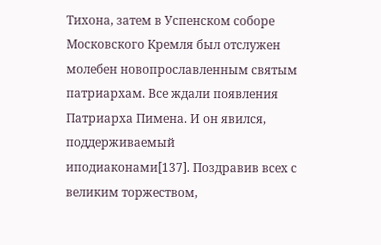Тихона, затем в Успенском соборе Московского Кремля был отслужен молебен новопрославленным святым патриархам. Все ждали появления Патриарха Пимена. И он явился, поддерживаемый иподиаконами[137]. Поздравив всех с великим торжеством,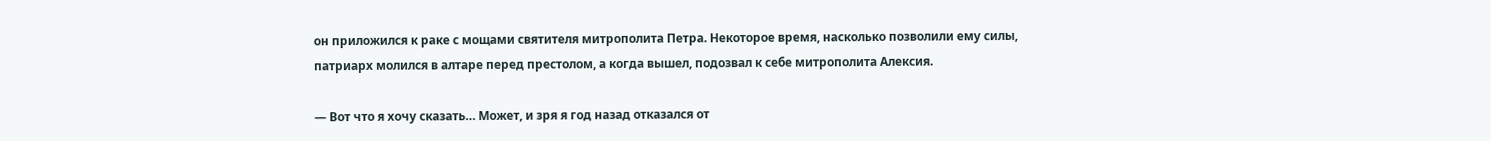он приложился к раке с мощами святителя митрополита Петра. Некоторое время, насколько позволили ему силы, патриарх молился в алтаре перед престолом, а когда вышел, подозвал к себе митрополита Алексия.

— Вот что я хочу сказать… Может, и зря я год назад отказался от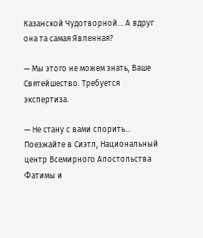Казанской Чудотворной… А вдруг она та самая Явленная?

— Мы этого не можем знать, Ваше Святейшество. Требуется экспертиза.

— Не стану с вами спорить… Поезжайте в Сиэтл, Национальный центр Всемирного Апостольства Фатимы и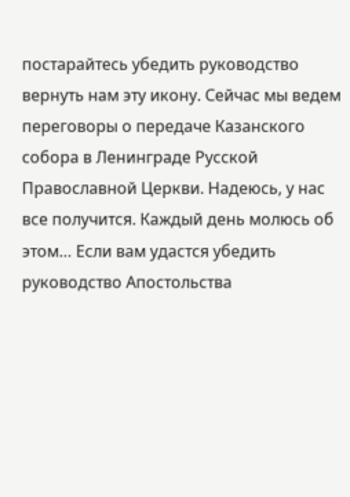постарайтесь убедить руководство вернуть нам эту икону. Сейчас мы ведем переговоры о передаче Казанского собора в Ленинграде Русской Православной Церкви. Надеюсь, у нас все получится. Каждый день молюсь об этом… Если вам удастся убедить руководство Апостольства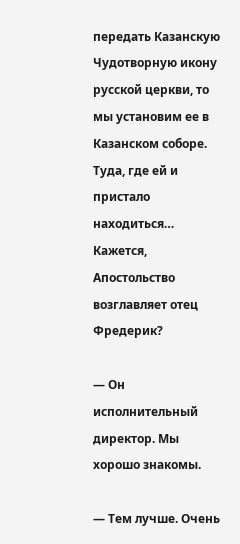передать Казанскую Чудотворную икону русской церкви, то мы установим ее в Казанском соборе. Туда, где ей и пристало находиться… Кажется, Апостольство возглавляет отец Фредерик?

— Он исполнительный директор. Мы хорошо знакомы.

— Тем лучше. Очень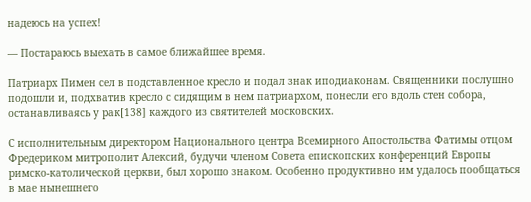надеюсь на успех!

— Постараюсь выехать в самое ближайшее время.

Патриарх Пимен сел в подставленное кресло и подал знак иподиаконам. Священники послушно подошли и, подхватив кресло с сидящим в нем патриархом, понесли его вдоль стен собора, останавливаясь у рак[138] каждого из святителей московских.

С исполнительным директором Национального центра Всемирного Апостольства Фатимы отцом Фредериком митрополит Алексий, будучи членом Совета епископских конференций Европы римско-католической церкви, был хорошо знаком. Особенно продуктивно им удалось пообщаться в мае нынешнего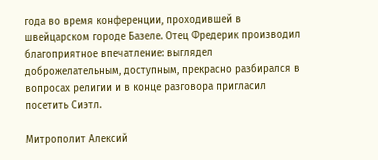года во время конференции, проходившей в швейцарском городе Базеле. Отец Фредерик производил благоприятное впечатление: выглядел доброжелательным, доступным, прекрасно разбирался в вопросах религии и в конце разговора пригласил посетить Сиэтл.

Митрополит Алексий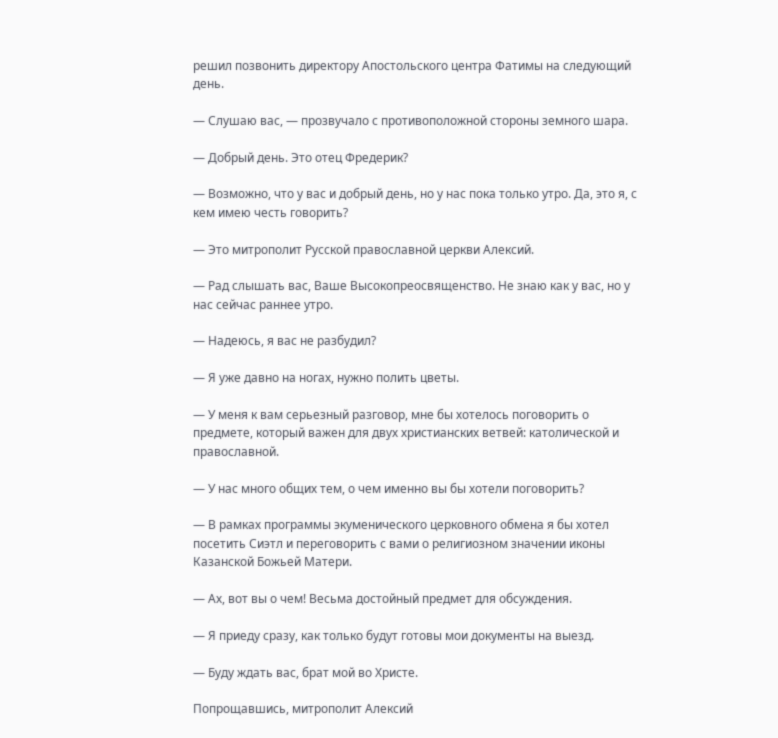решил позвонить директору Апостольского центра Фатимы на следующий день.

— Слушаю вас, — прозвучало с противоположной стороны земного шара.

— Добрый день. Это отец Фредерик?

— Возможно, что у вас и добрый день, но у нас пока только утро. Да, это я, с кем имею честь говорить?

— Это митрополит Русской православной церкви Алексий.

— Рад слышать вас, Ваше Высокопреосвященство. Не знаю как у вас, но у нас сейчас раннее утро.

— Надеюсь, я вас не разбудил?

— Я уже давно на ногах, нужно полить цветы.

— У меня к вам серьезный разговор, мне бы хотелось поговорить о предмете, который важен для двух христианских ветвей: католической и православной.

— У нас много общих тем, о чем именно вы бы хотели поговорить?

— В рамках программы экуменического церковного обмена я бы хотел посетить Сиэтл и переговорить с вами о религиозном значении иконы Казанской Божьей Матери.

— Ах, вот вы о чем! Весьма достойный предмет для обсуждения.

— Я приеду сразу, как только будут готовы мои документы на выезд.

— Буду ждать вас, брат мой во Христе.

Попрощавшись, митрополит Алексий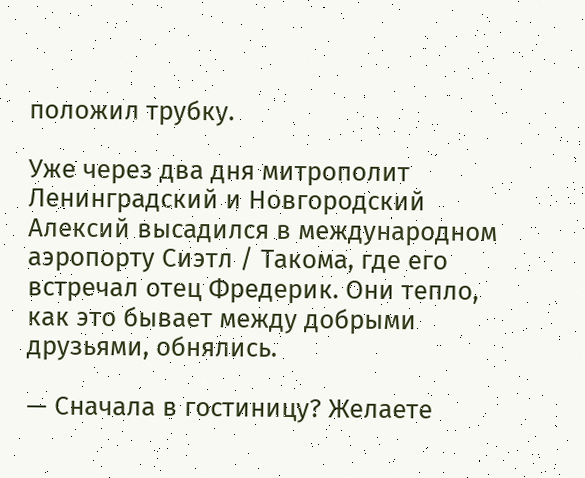положил трубку.

Уже через два дня митрополит Ленинградский и Новгородский Алексий высадился в международном аэропорту Сиэтл / Такома, где его встречал отец Фредерик. Они тепло, как это бывает между добрыми друзьями, обнялись.

— Сначала в гостиницу? Желаете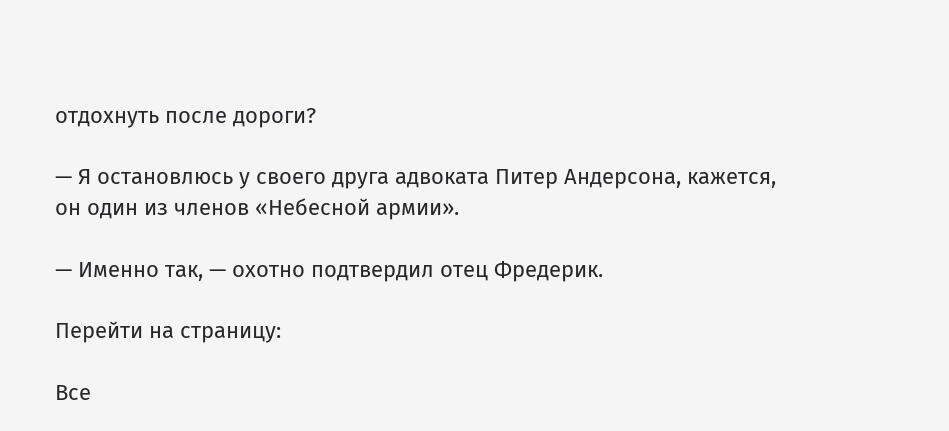отдохнуть после дороги?

— Я остановлюсь у своего друга адвоката Питер Андерсона, кажется, он один из членов «Небесной армии».

— Именно так, — охотно подтвердил отец Фредерик.

Перейти на страницу:

Все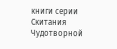книги серии Скитания Чудотворной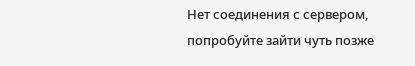Нет соединения с сервером, попробуйте зайти чуть позже